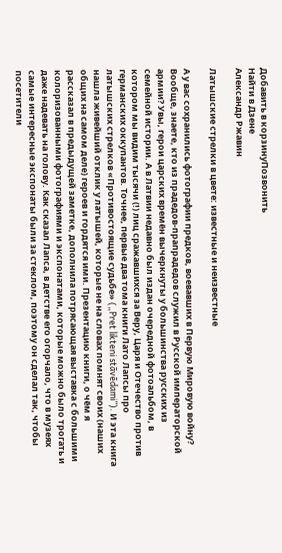Добавить в корзинуПозвонить
Найти в Дзене
Александр Ржавин

Латышские стрелки в цвете: известные и неизвестные

А у вас сохранились фотографии предков, воевавших в Первую Мировую войну? Вообще, знаете, кто из прадедов-прапрадедов служил в Русской императорской армии? Увы, герои царских времён вычеркнуты у большинства русских из семейной истории. А в Латвии недавно был издан очередной фотоальбом, в котором мы видим тысячи (!) лиц сражавшихся за Веру, Царя и Отечество против германских оккупантов. Точнее, первые два тома книги Лато Лапсы про латышских стрелков «Противостоящие судьбе» („Pret likteni stāvēdami”). И эта книга нашла живейший отклик у латышей, которые не на словах помнят своих (наших общих на самом деле) героев и гордятся ими. Презентацию книги, о чём я рассказал в предыдущей заметке, дополнила потрясающая выставка с большими колоризованными фотографиями и экспонатами, которые можно было трогать и даже надевать на голову. Как сказал Лапса, в детстве его огорчало, что в музеях самые интересные экспонаты были за стеклом, поэтому он сделал так, чтобы посетители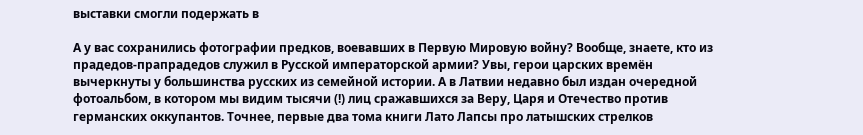выставки смогли подержать в

А у вас сохранились фотографии предков, воевавших в Первую Мировую войну? Вообще, знаете, кто из прадедов-прапрадедов служил в Русской императорской армии? Увы, герои царских времён вычеркнуты у большинства русских из семейной истории. А в Латвии недавно был издан очередной фотоальбом, в котором мы видим тысячи (!) лиц сражавшихся за Веру, Царя и Отечество против германских оккупантов. Точнее, первые два тома книги Лато Лапсы про латышских стрелков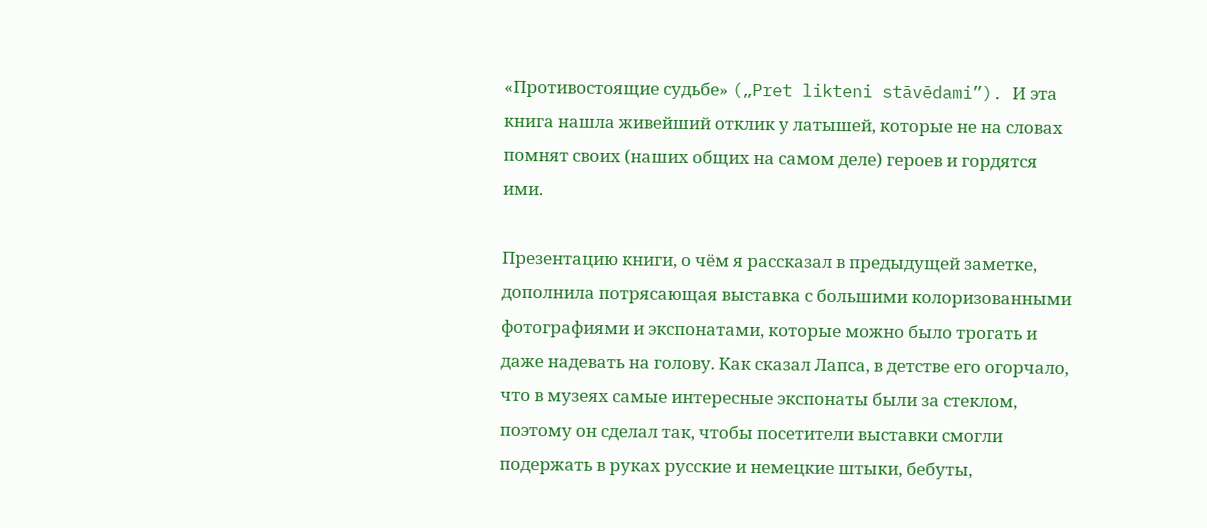«Противостоящие судьбе» („Pret likteni stāvēdami”). И эта книга нашла живейший отклик у латышей, которые не на словах помнят своих (наших общих на самом деле) героев и гордятся ими.

Презентацию книги, о чём я рассказал в предыдущей заметке, дополнила потрясающая выставка с большими колоризованными фотографиями и экспонатами, которые можно было трогать и даже надевать на голову. Как сказал Лапса, в детстве его огорчало, что в музеях самые интересные экспонаты были за стеклом, поэтому он сделал так, чтобы посетители выставки смогли подержать в руках русские и немецкие штыки, бебуты,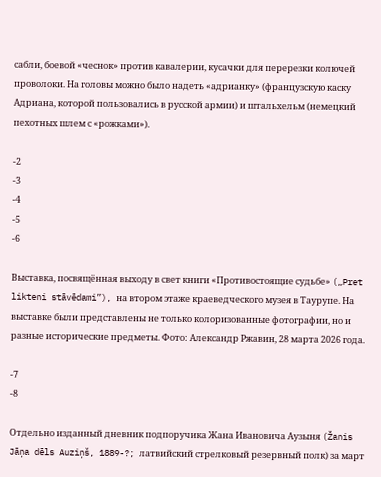сабли, боевой «чеснок» против кавалерии, кусачки для перерезки колючей проволоки. На головы можно было надеть «адрианку» (французскую каску Адриана, которой пользовались в русской армии) и штальхельм (немецкий пехотных шлем с «рожками»).

-2
-3
-4
-5
-6

Выставка, посвящённая выходу в свет книги «Противостоящие судьбе» („Pret likteni stāvēdami”), на втором этаже краеведческого музея в Таурупе. На выставке были представлены не только колоризованные фотографии, но и разные исторические предметы. Фото: Александр Ржавин, 28 марта 2026 года.

-7
-8

Отдельно изданный дневник подпоручика Жана Ивановича Аузыня (Žanis Jāņa dēls Auziņš, 1889-?; латвийский стрелковый резервный полк) за март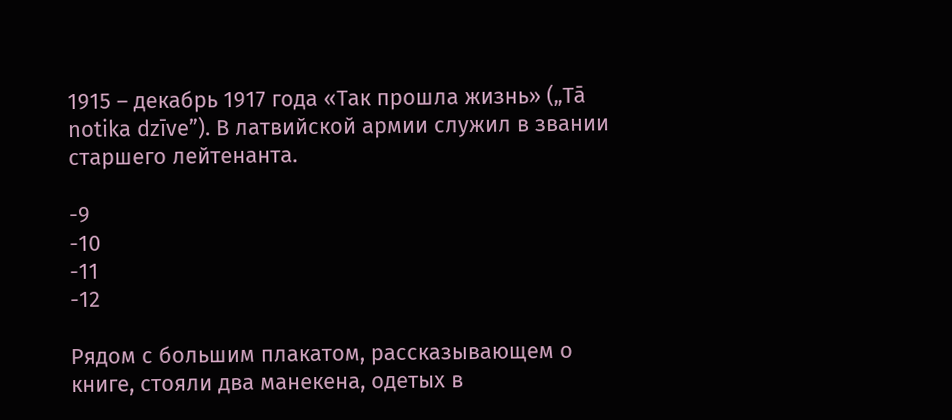1915 – декабрь 1917 года «Так прошла жизнь» („Tā notika dzīve”). В латвийской армии служил в звании старшего лейтенанта.

-9
-10
-11
-12

Рядом с большим плакатом, рассказывающем о книге, стояли два манекена, одетых в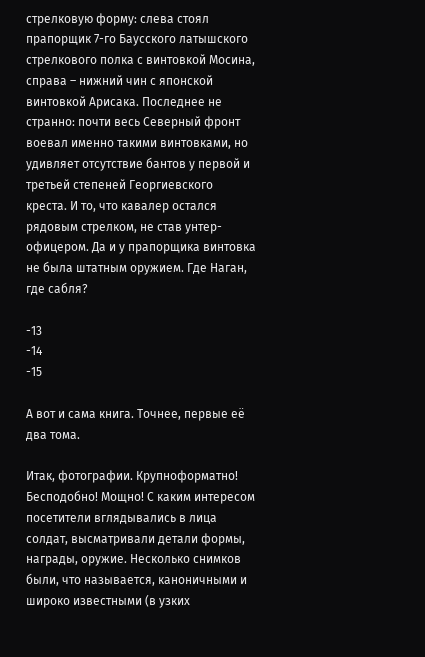стрелковую форму: слева стоял прапорщик 7-го Баусского латышского стрелкового полка с винтовкой Мосина, справа – нижний чин с японской винтовкой Арисака. Последнее не странно: почти весь Северный фронт воевал именно такими винтовками, но удивляет отсутствие бантов у первой и третьей степеней Георгиевского креста. И то, что кавалер остался рядовым стрелком, не став унтер-офицером. Да и у прапорщика винтовка не была штатным оружием. Где Наган, где сабля?

-13
-14
-15

А вот и сама книга. Точнее, первые её два тома.

Итак, фотографии. Крупноформатно! Бесподобно! Мощно! С каким интересом посетители вглядывались в лица солдат, высматривали детали формы, награды, оружие. Несколько снимков были, что называется, каноничными и широко известными (в узких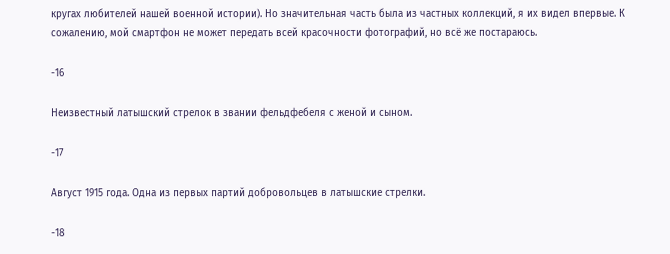кругах любителей нашей военной истории). Но значительная часть была из частных коллекций, я их видел впервые. К сожалению, мой смартфон не может передать всей красочности фотографий, но всё же постараюсь.

-16

Неизвестный латышский стрелок в звании фельдфебеля с женой и сыном.

-17

Август 1915 года. Одна из первых партий добровольцев в латышские стрелки.

-18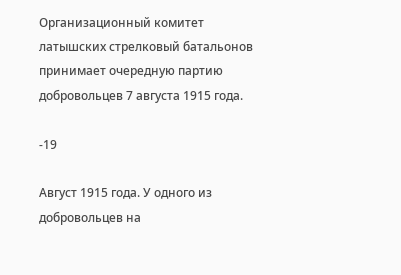Организационный комитет латышских стрелковый батальонов принимает очередную партию добровольцев 7 августа 1915 года.

-19

Август 1915 года. У одного из добровольцев на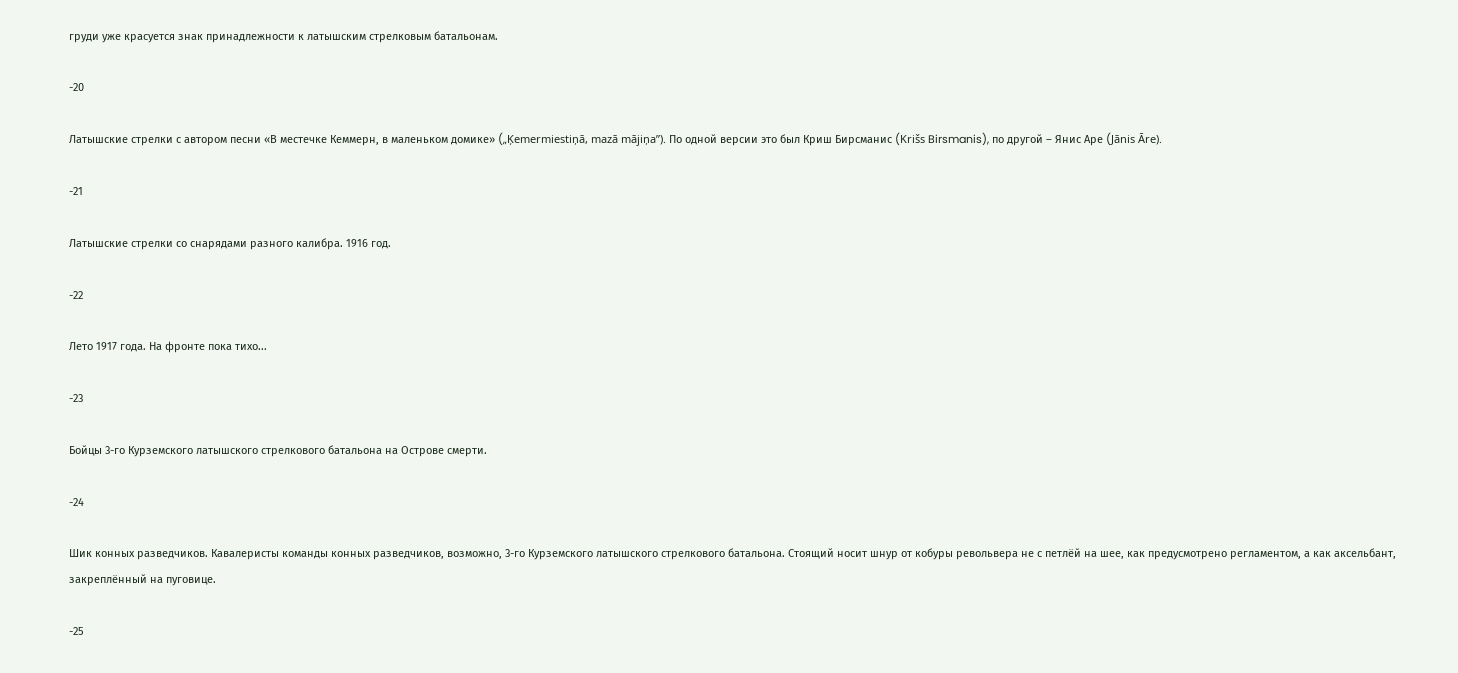груди уже красуется знак принадлежности к латышским стрелковым батальонам.

-20

Латышские стрелки с автором песни «В местечке Кеммерн, в маленьком домике» („Ķemermiestiņā, mazā mājiņa”). По одной версии это был Криш Бирсманис (Krišs Birsmanis), по другой – Янис Аре (Jānis Āre).

-21

Латышские стрелки со снарядами разного калибра. 1916 год.

-22

Лето 1917 года. На фронте пока тихо...

-23

Бойцы 3-го Курземского латышского стрелкового батальона на Острове смерти.

-24

Шик конных разведчиков. Кавалеристы команды конных разведчиков, возможно, 3-го Курземского латышского стрелкового батальона. Стоящий носит шнур от кобуры револьвера не с петлёй на шее, как предусмотрено регламентом, а как аксельбант, закреплённый на пуговице.

-25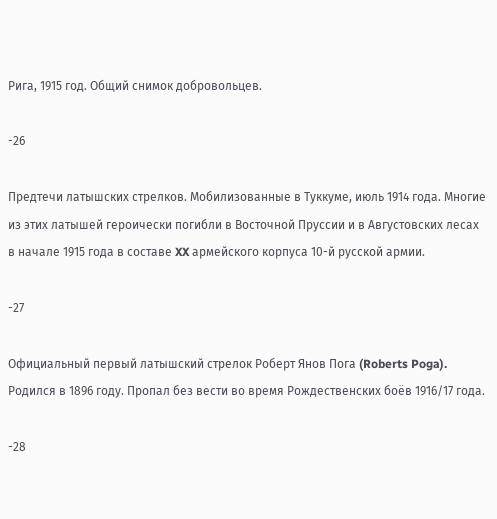Рига, 1915 год. Общий снимок добровольцев.

-26

Предтечи латышских стрелков. Мобилизованные в Туккуме, июль 1914 года. Многие из этих латышей героически погибли в Восточной Пруссии и в Августовских лесах в начале 1915 года в составе XX армейского корпуса 10-й русской армии.

-27

Официальный первый латышский стрелок Роберт Янов Пога (Roberts Poga). Родился в 1896 году. Пропал без вести во время Рождественских боёв 1916/17 года.

-28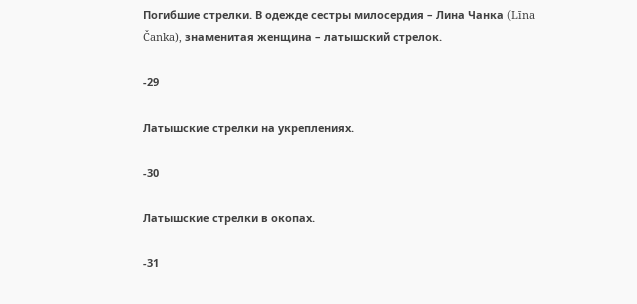Погибшие стрелки. В одежде сестры милосердия – Лина Чанка (Līna Čanka), знаменитая женщина – латышский стрелок.

-29

Латышские стрелки на укреплениях.

-30

Латышские стрелки в окопах.

-31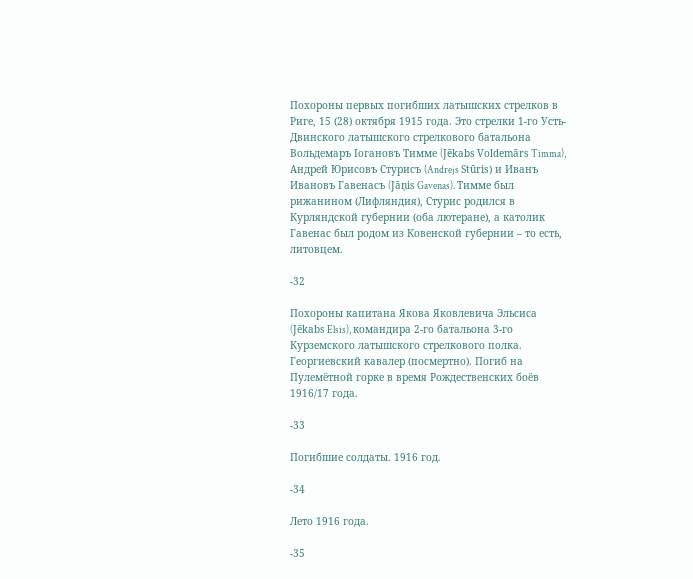Похороны первых погибших латышских стрелков в Риге, 15 (28) октября 1915 года. Это стрелки 1-го Усть-Двинского латышского стрелкового батальона Вольдемаръ Iогановъ Тимме (Jēkabs Voldemārs Timma), Андрей Юрисовъ Стурисъ (Andrejs Stūris) и Иванъ Ивановъ Гавенасъ (Jāņis Gavenas). Тимме был рижанином (Лифляндия), Стурис родился в Курляндской губернии (оба лютеране), а католик Гавенас был родом из Ковенской губернии – то есть, литовцем.

-32

Похороны капитана Якова Яковлевича Эльсиса (Jēkabs Elsis), командира 2-го батальона 3-го Курземского латышского стрелкового полка. Георгиевский кавалер (посмертно). Погиб на Пулемётной горке в время Рождественских боёв 1916/17 года.

-33

Погибшие солдаты. 1916 год.

-34

Лето 1916 года.

-35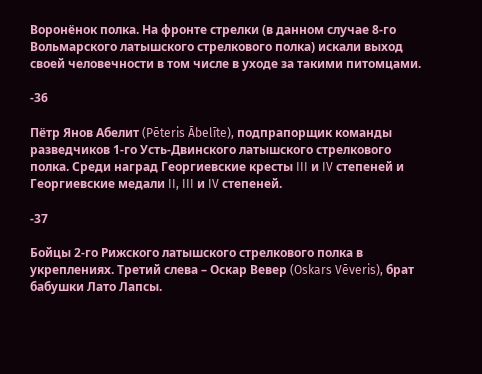Воронёнок полка. На фронте стрелки (в данном случае 8-го Вольмарского латышского стрелкового полка) искали выход своей человечности в том числе в уходе за такими питомцами.

-36

Пётр Янов Абелит (Pēteris Ābelīte), подпрапорщик команды разведчиков 1-го Усть-Двинского латышского стрелкового полка. Среди наград Георгиевские кресты III и IV степеней и Георгиевские медали II, III и IV степеней.

-37

Бойцы 2-го Рижского латышского стрелкового полка в укреплениях. Третий слева – Оскар Вевер (Oskars Vēveris), брат бабушки Лато Лапсы.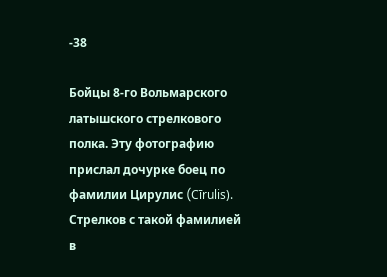-38

Бойцы 8-го Вольмарского латышского стрелкового полка. Эту фотографию прислал дочурке боец по фамилии Цирулис (Cīrulis). Стрелков с такой фамилией в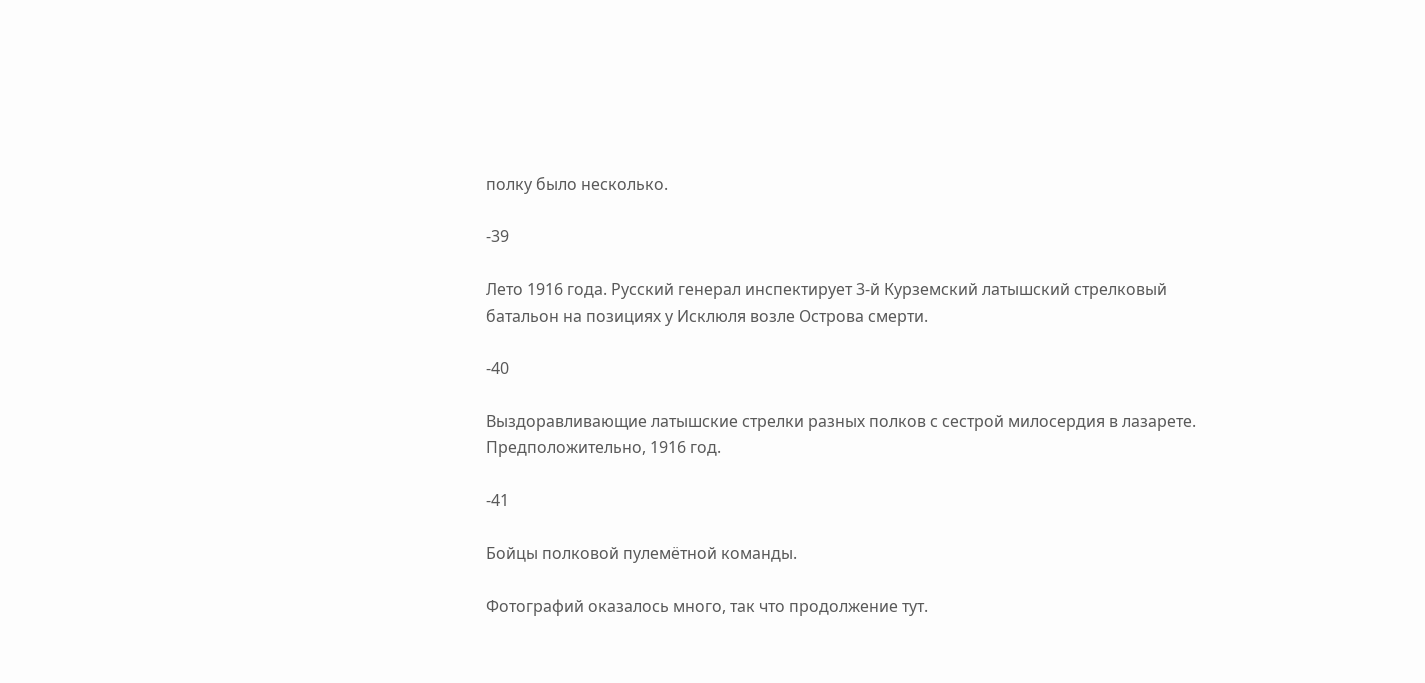полку было несколько.

-39

Лето 1916 года. Русский генерал инспектирует 3-й Курземский латышский стрелковый батальон на позициях у Исклюля возле Острова смерти.

-40

Выздоравливающие латышские стрелки разных полков с сестрой милосердия в лазарете. Предположительно, 1916 год.

-41

Бойцы полковой пулемётной команды.

Фотографий оказалось много, так что продолжение тут.